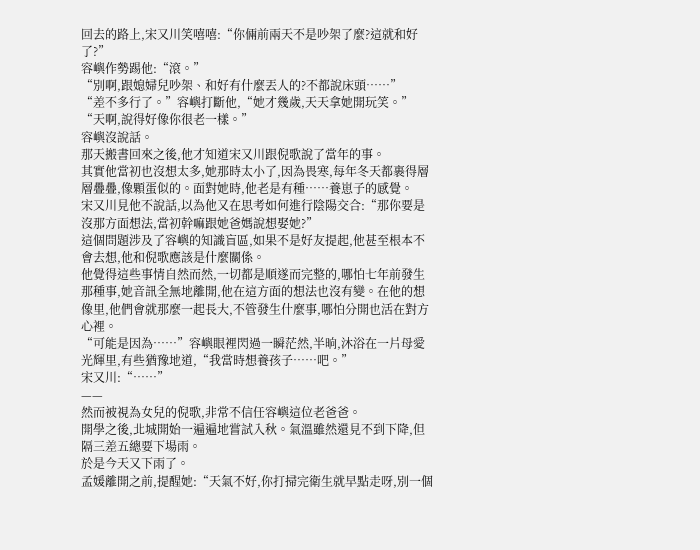回去的路上,宋又川笑嘻嘻:“你倆前兩天不是吵架了麼?這就和好了?”
容嶼作勢踢他:“滾。”
“別啊,跟媳婦兒吵架、和好有什麼丟人的?不都說床頭……”
“差不多行了。”容嶼打斷他,“她才幾歲,天天拿她開玩笑。”
“天啊,說得好像你很老一樣。”
容嶼沒說話。
那天搬書回來之後,他才知道宋又川跟倪歌說了當年的事。
其實他當初也沒想太多,她那時太小了,因為畏寒,每年冬天都裹得層層疊疊,像顆蛋似的。面對她時,他老是有種……養崽子的感覺。
宋又川見他不說話,以為他又在思考如何進行陰陽交合:“那你要是沒那方面想法,當初幹嘛跟她爸媽說想娶她?”
這個問題涉及了容嶼的知識盲區,如果不是好友提起,他甚至根本不會去想,他和倪歌應該是什麼關係。
他覺得這些事情自然而然,一切都是順遂而完整的,哪怕七年前發生那種事,她音訊全無地離開,他在這方面的想法也沒有變。在他的想像里,他們會就那麼一起長大,不管發生什麼事,哪怕分開也活在對方心裡。
“可能是因為……”容嶼眼裡閃過一瞬茫然,半晌,沐浴在一片母愛光輝里,有些猶豫地道,“我當時想養孩子……吧。”
宋又川:“……”
——
然而被視為女兒的倪歌,非常不信任容嶼這位老爸爸。
開學之後,北城開始一遍遍地嘗試入秋。氣溫雖然還見不到下降,但隔三差五總要下場雨。
於是今天又下雨了。
孟媛離開之前,提醒她:“天氣不好,你打掃完衛生就早點走呀,別一個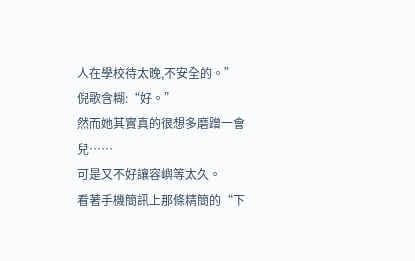人在學校待太晚,不安全的。”
倪歌含糊:“好。”
然而她其實真的很想多磨蹭一會兒……
可是又不好讓容嶼等太久。
看著手機簡訊上那條精簡的“下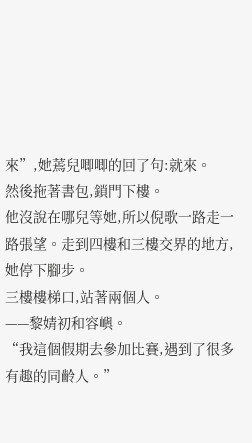來”,她蔫兒唧唧的回了句:就來。
然後拖著書包,鎖門下樓。
他沒說在哪兒等她,所以倪歌一路走一路張望。走到四樓和三樓交界的地方,她停下腳步。
三樓樓梯口,站著兩個人。
——黎婧初和容嶼。
“我這個假期去參加比賽,遇到了很多有趣的同齡人。”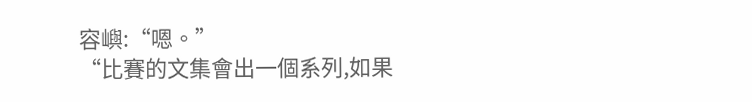容嶼:“嗯。”
“比賽的文集會出一個系列,如果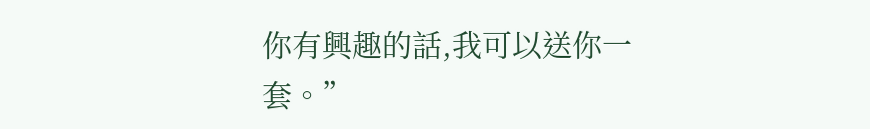你有興趣的話,我可以送你一套。”